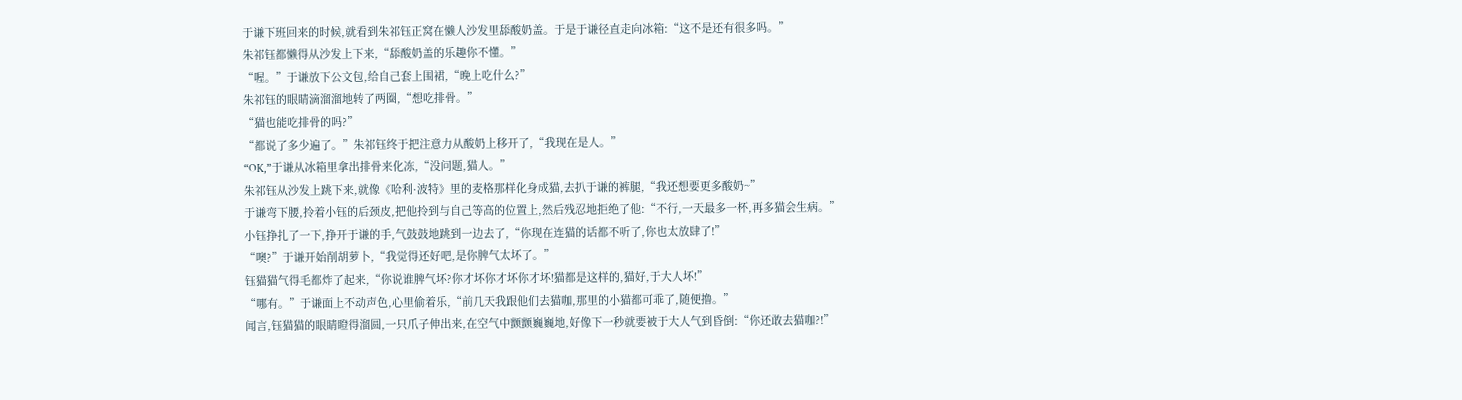于谦下班回来的时候,就看到朱祁钰正窝在懒人沙发里舔酸奶盖。于是于谦径直走向冰箱:“这不是还有很多吗。”
朱祁钰都懒得从沙发上下来,“舔酸奶盖的乐趣你不懂。”
“喔。”于谦放下公文包,给自己套上围裙,“晚上吃什么?”
朱祁钰的眼睛滴溜溜地转了两圈,“想吃排骨。”
“猫也能吃排骨的吗?”
“都说了多少遍了。”朱祁钰终于把注意力从酸奶上移开了,“我现在是人。”
“OK,”于谦从冰箱里拿出排骨来化冻,“没问题,猫人。”
朱祁钰从沙发上跳下来,就像《哈利·波特》里的麦格那样化身成猫,去扒于谦的裤腿,“我还想要更多酸奶~”
于谦弯下腰,拎着小钰的后颈皮,把他拎到与自己等高的位置上,然后残忍地拒绝了他:“不行,一天最多一杯,再多猫会生病。”
小钰挣扎了一下,挣开于谦的手,气鼓鼓地跳到一边去了,“你现在连猫的话都不听了,你也太放肆了!”
“噢?”于谦开始削胡萝卜,“我觉得还好吧,是你脾气太坏了。”
钰猫猫气得毛都炸了起来,“你说谁脾气坏?你才坏你才坏你才坏!猫都是这样的,猫好,于大人坏!”
“哪有。”于谦面上不动声色,心里偷着乐,“前几天我跟他们去猫咖,那里的小猫都可乖了,随便撸。”
闻言,钰猫猫的眼睛瞪得溜圆,一只爪子伸出来,在空气中颤颤巍巍地,好像下一秒就要被于大人气到昏倒:“你还敢去猫咖?!”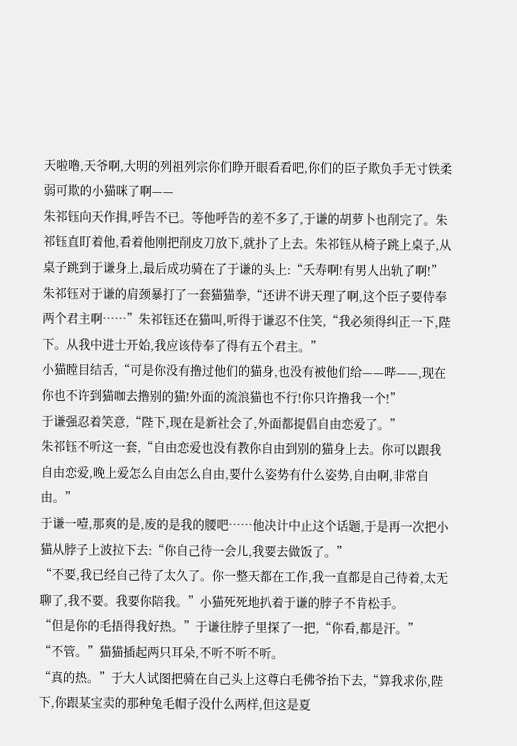天啦噜,天爷啊,大明的列祖列宗你们睁开眼看看吧,你们的臣子欺负手无寸铁柔弱可欺的小猫咪了啊——
朱祁钰向天作揖,呼告不已。等他呼告的差不多了,于谦的胡萝卜也削完了。朱祁钰直盯着他,看着他刚把削皮刀放下,就扑了上去。朱祁钰从椅子跳上桌子,从桌子跳到于谦身上,最后成功骑在了于谦的头上:“夭寿啊!有男人出轨了啊!”朱祁钰对于谦的肩颈暴打了一套猫猫拳,“还讲不讲天理了啊,这个臣子要侍奉两个君主啊……”朱祁钰还在猫叫,听得于谦忍不住笑,“我必须得纠正一下,陛下。从我中进士开始,我应该侍奉了得有五个君主。”
小猫瞠目结舌,“可是你没有撸过他们的猫身,也没有被他们给——哔——,现在你也不许到猫咖去撸别的猫!外面的流浪猫也不行!你只许撸我一个!”
于谦强忍着笑意,“陛下,现在是新社会了,外面都提倡自由恋爱了。”
朱祁钰不听这一套,“自由恋爱也没有教你自由到别的猫身上去。你可以跟我自由恋爱,晚上爱怎么自由怎么自由,要什么姿势有什么姿势,自由啊,非常自由。”
于谦一噎,那爽的是,废的是我的腰吧……他决计中止这个话题,于是再一次把小猫从脖子上波拉下去:“你自己待一会儿,我要去做饭了。”
“不要,我已经自己待了太久了。你一整天都在工作,我一直都是自己待着,太无聊了,我不要。我要你陪我。”小猫死死地扒着于谦的脖子不肯松手。
“但是你的毛捂得我好热。”于谦往脖子里探了一把,“你看,都是汗。”
“不管。”猫猫插起两只耳朵,不听不听不听。
“真的热。”于大人试图把骑在自己头上这尊白毛佛爷抬下去,“算我求你,陛下,你跟某宝卖的那种兔毛帽子没什么两样,但这是夏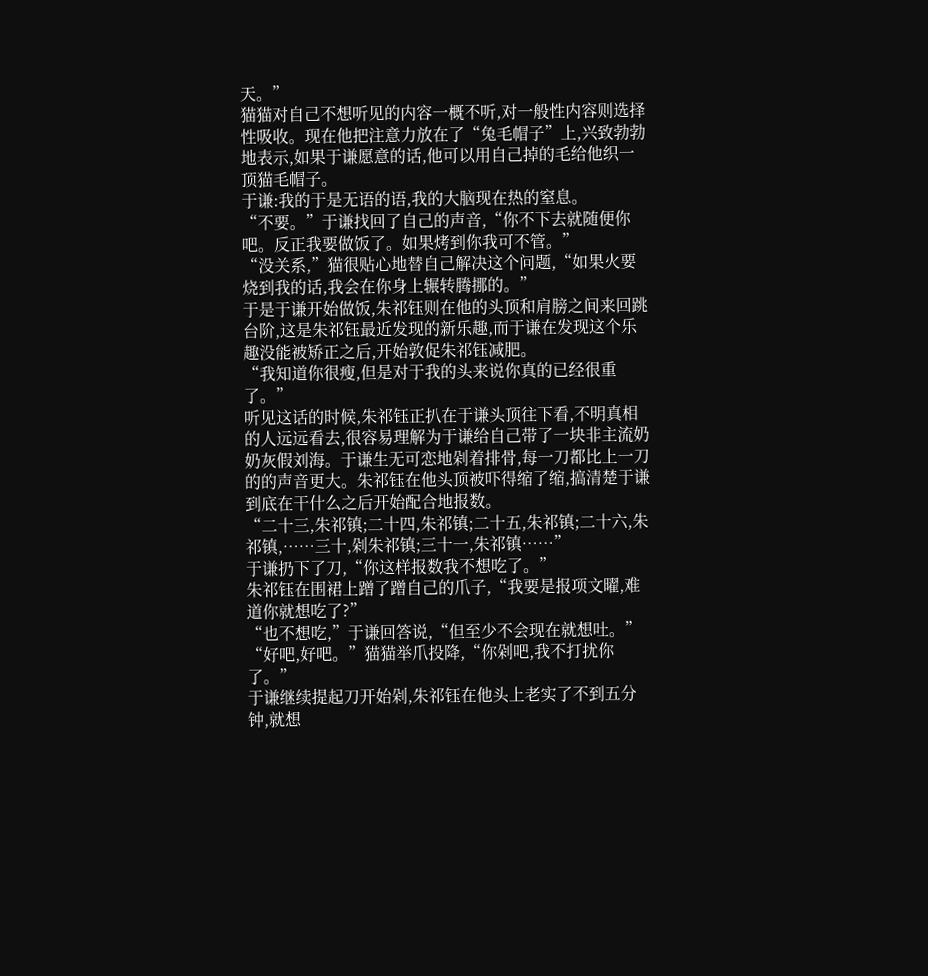天。”
猫猫对自己不想听见的内容一概不听,对一般性内容则选择性吸收。现在他把注意力放在了“兔毛帽子”上,兴致勃勃地表示,如果于谦愿意的话,他可以用自己掉的毛给他织一顶猫毛帽子。
于谦:我的于是无语的语,我的大脑现在热的窒息。
“不要。”于谦找回了自己的声音,“你不下去就随便你吧。反正我要做饭了。如果烤到你我可不管。”
“没关系,”猫很贴心地替自己解决这个问题,“如果火要烧到我的话,我会在你身上辗转腾挪的。”
于是于谦开始做饭,朱祁钰则在他的头顶和肩膀之间来回跳台阶,这是朱祁钰最近发现的新乐趣,而于谦在发现这个乐趣没能被矫正之后,开始敦促朱祁钰减肥。
“我知道你很瘦,但是对于我的头来说你真的已经很重了。”
听见这话的时候,朱祁钰正扒在于谦头顶往下看,不明真相的人远远看去,很容易理解为于谦给自己带了一块非主流奶奶灰假刘海。于谦生无可恋地剁着排骨,每一刀都比上一刀的的声音更大。朱祁钰在他头顶被吓得缩了缩,搞清楚于谦到底在干什么之后开始配合地报数。
“二十三,朱祁镇;二十四,朱祁镇;二十五,朱祁镇;二十六,朱祁镇,……三十,剁朱祁镇;三十一,朱祁镇……”
于谦扔下了刀,“你这样报数我不想吃了。”
朱祁钰在围裙上蹭了蹭自己的爪子,“我要是报项文曜,难道你就想吃了?”
“也不想吃,”于谦回答说,“但至少不会现在就想吐。”
“好吧,好吧。”猫猫举爪投降,“你剁吧,我不打扰你了。”
于谦继续提起刀开始剁,朱祁钰在他头上老实了不到五分钟,就想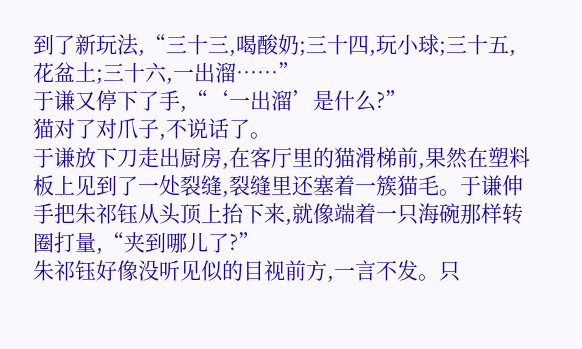到了新玩法,“三十三,喝酸奶;三十四,玩小球;三十五,花盆土;三十六,一出溜……”
于谦又停下了手,“‘一出溜’是什么?”
猫对了对爪子,不说话了。
于谦放下刀走出厨房,在客厅里的猫滑梯前,果然在塑料板上见到了一处裂缝,裂缝里还塞着一簇猫毛。于谦伸手把朱祁钰从头顶上抬下来,就像端着一只海碗那样转圈打量,“夹到哪儿了?”
朱祁钰好像没听见似的目视前方,一言不发。只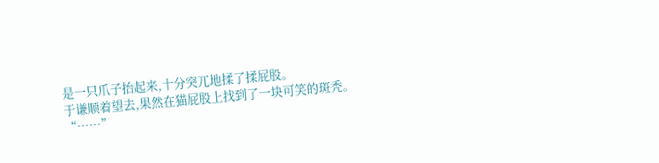是一只爪子抬起来,十分突兀地揉了揉屁股。
于谦顺着望去,果然在猫屁股上找到了一块可笑的斑秃。
“……”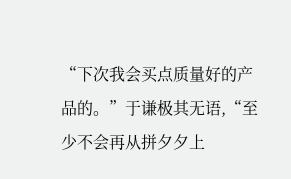“下次我会买点质量好的产品的。”于谦极其无语,“至少不会再从拼夕夕上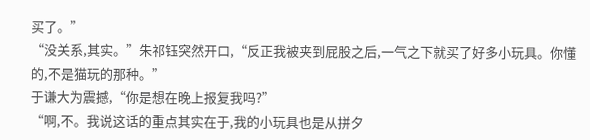买了。”
“没关系,其实。”朱祁钰突然开口,“反正我被夹到屁股之后,一气之下就买了好多小玩具。你懂的,不是猫玩的那种。”
于谦大为震撼,“你是想在晚上报复我吗?”
“啊,不。我说这话的重点其实在于,我的小玩具也是从拼夕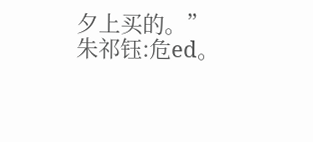夕上买的。”
朱祁钰:危ed。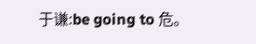于谦:be going to 危。